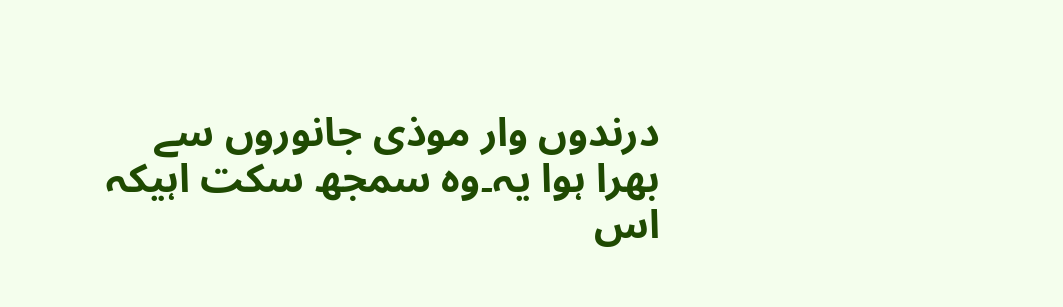درندوں وار موذی جانوروں سے بھرا ہوا یہ۔وہ سمجھ سکت اہیکہ اس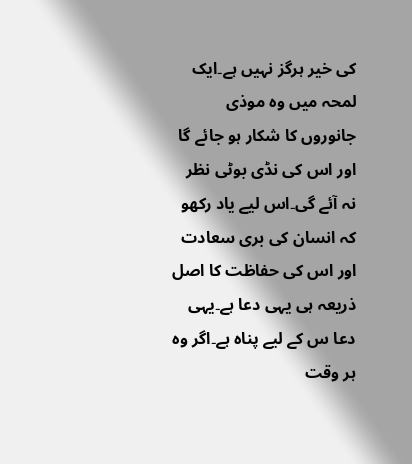کی خیر ہرگز نہیں ہے۔ایک لمحہ میں وہ موذی جانوروں کا شکار ہو جائے گا اور اس کی نڈی بوٹی نظر نہ آئے گی۔اس لیے یاد رکھو کہ انسان کی بری سعادت اور اس کی حفاظت کا اصل ذریعہ ہی یہی دعا ہے۔یہی دعا س کے لیے پناہ ہے۔اگر وہ ہر وقت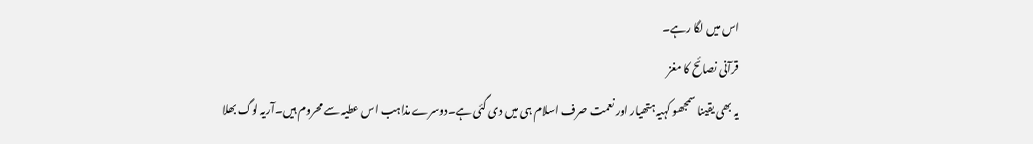اس میں لگا رہے۔
قرآنی نصائح کا مغز
یہ بھی یقینا سمجھو کہیہ ہتھیار اور نعمت صرف اسلام ہی میں دی گئی ہے۔دوسرے مذاہب اس عطیہ سے محروم ہیں۔آریہ لوگ بھلا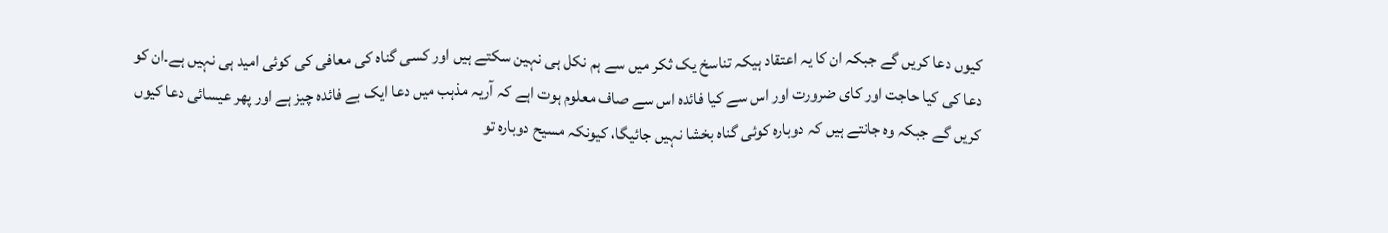کیوں دعا کریں گے جبکہ ان کا یہ اعتقاد ہیکہ تناسخ یک ثکر میں سے ہم نکل ہی نہین سکتے ہیں اور کسی گناہ کی معافی کی کوئی امید ہی نہیں ہے۔ان کو دعا کی کیا حاجت اور کای ضرورت اور اس سے کیا فائدہ اس سے صاف معلوم ہوت اہے کہ آریہ مذہب میں دعا ایک بے فائدہ چیز ہے اور پھر عیسائی دعا کیوں کریں گے جبکہ وہ جانتے ہیں کہ دوبارہ کوئی گناہ بخشا نہیں جائیگا، کیونکہ مسیح دوبارہ تو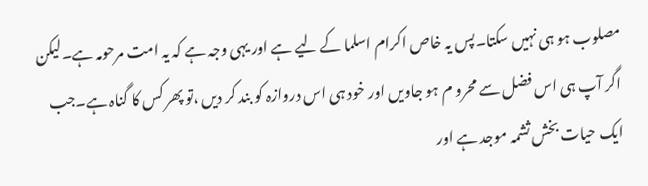مصلوب ہو ہی نہیں سکتا۔پس یہ خاص اکرام اسلما کے لیے ہے اور یہی وجہ ہے کہ یہ امت مرحومہ ہے۔لیکن اگر آپ ہی اس فضل سے محرو م ہو جاویں اور خود ہی اس دروازہ کو بند کر دیں ،تو پھر کس کا گناہ ہے۔جب ایک حیات بخش ثشمہ موجد ہے اور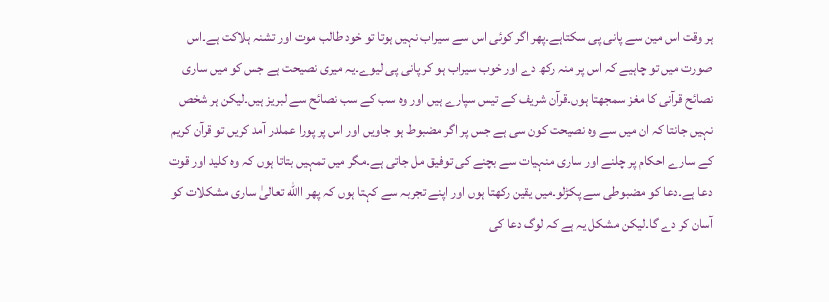ہر وقت اس مین سے پانی پی سکتاہے۔پھر اگر کوئی اس سے سیراب نہیں ہوتا تو خود طالب موت اور تشنہ ہلاکت ہے۔اس صورت میں تو چاہیے کہ اس پر منہ رکھ دے اور خوب سیراب ہو کر پانی پی لیوے۔یہ میری نصیحت ہے جس کو میں ساری نصائح قرآنی کا مغز سمجھتا ہوں۔قرآن شریف کے تیس سپارے ہیں اور وہ سب کے سب نصائح سے لبریز ہیں۔لیکن ہر شخص نہیں جانتا کہ ان میں سے وہ نصیحت کون سی ہے جس پر اگر مضبوط ہو جاویں اور اس پر پورا عملدر آمد کریں تو قرآن کریم کے سارے احکام پر چلنے اور ساری منہیات سے بچنے کی توفیق مل جاتی ہے۔مگر میں تمہیں بتاتا ہوں کہ وہ کلید اور قوت دعا ہے۔دعا کو مضبوطی سے پکڑلو۔میں یقین رکھتا ہوں اور اپنے تجربہ سے کہتا ہوں کہ پھر االله تعالیٰ ساری مشکلات کو آسان کر دے گا۔لیکن مشکل یہ ہے کہ لوگ دعا کی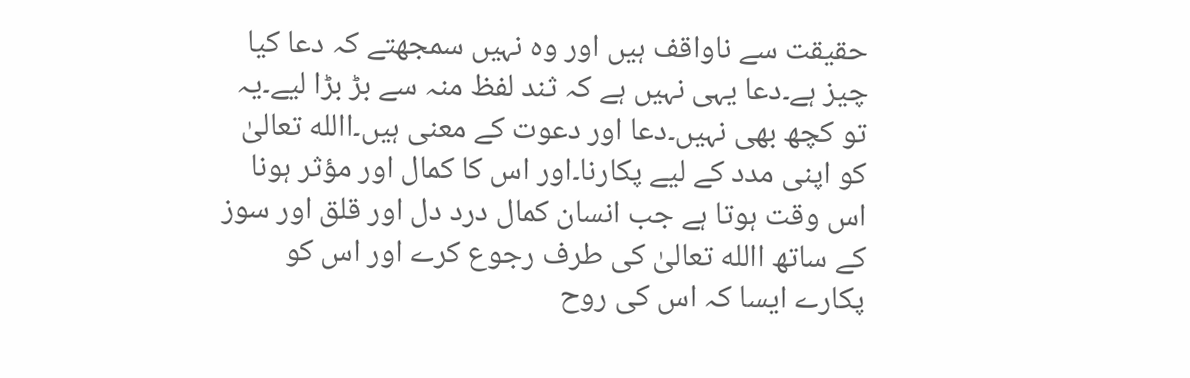حقیقت سے ناواقف ہیں اور وہ نہیں سمجھتے کہ دعا کیا چیز ہے۔دعا یہی نہیں ہے کہ ثند لفظ منہ سے بڑ بڑا لیے۔یہ تو کچھ بھی نہیں۔دعا اور دعوت کے معنی ہیں۔االله تعالیٰ کو اپنی مدد کے لیے پکارنا۔اور اس کا کمال اور مؤثر ہونا اس وقت ہوتا ہے جب انسان کمال درد دل اور قلق اور سوز کے ساتھ االله تعالیٰ کی طرف رجوع کرے اور اس کو پکارے ایسا کہ اس کی روح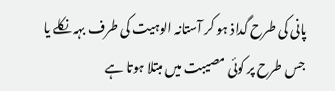پانی کی طرح گداذ ہو کر آستانہ الوہیت کی طرف بہہ نکلے یا جس طرح پر کوئی مصیبت میں مبتلا ہوتا ہے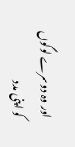اور وہ دوسرے لوگوں کو اپنی مدد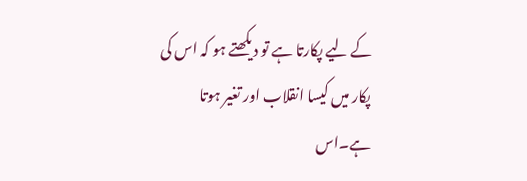کے لیے پکارتا ہے تو دیکھتے ہو کہ اس کی پکار میں کیسا انقلاب اور تغیر ہوتا ہے۔اس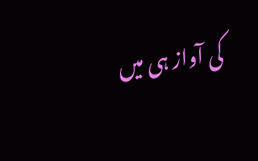کی آواز ہی میں